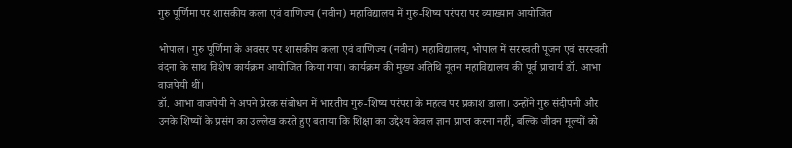गुरु पूर्णिमा पर शासकीय कला एवं वाणिज्य (नवीन) महाविद्यालय में गुरु-शिष्य परंपरा पर व्याख्यान आयोजित

भोपाल। गुरु पूर्णिमा के अवसर पर शासकीय कला एवं वाणिज्य (नवीन) महाविद्यालय, भोपाल में सरस्वती पूजन एवं सरस्वती वंदना के साथ विशेष कार्यक्रम आयोजित किया गया। कार्यक्रम की मुख्य अतिथि नूतन महाविद्यालय की पूर्व प्राचार्य डॉ. आभा वाजपेयी थीं।
डॉ. आभा वाजपेयी ने अपने प्रेरक संबोधन में भारतीय गुरु-शिष्य परंपरा के महत्व पर प्रकाश डाला। उन्होंने गुरु संदीपनी और उनके शिष्यों के प्रसंग का उल्लेख करते हुए बताया कि शिक्षा का उद्देश्य केवल ज्ञान प्राप्त करना नहीं, बल्कि जीवन मूल्यों को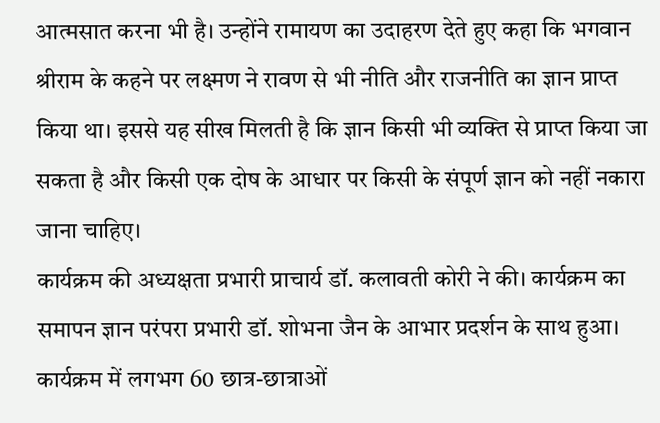आत्मसात करना भी है। उन्होंने रामायण का उदाहरण देते हुए कहा कि भगवान श्रीराम के कहने पर लक्ष्मण ने रावण से भी नीति और राजनीति का ज्ञान प्राप्त किया था। इससे यह सीख मिलती है कि ज्ञान किसी भी व्यक्ति से प्राप्त किया जा सकता है और किसी एक दोष के आधार पर किसी के संपूर्ण ज्ञान को नहीं नकारा जाना चाहिए।
कार्यक्रम की अध्यक्षता प्रभारी प्राचार्य डॉ. कलावती कोरी ने की। कार्यक्रम का समापन ज्ञान परंपरा प्रभारी डॉ. शोभना जैन के आभार प्रदर्शन के साथ हुआ।
कार्यक्रम में लगभग 60 छात्र-छात्राओं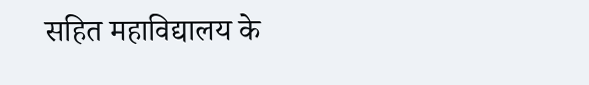सहित महाविद्यालय के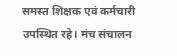समस्त शिक्षक एवं कर्मचारी उपस्थित रहे। मंच संचालन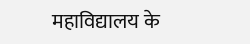महाविद्यालय के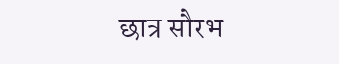छात्र सौरभ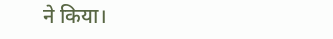ने किया।